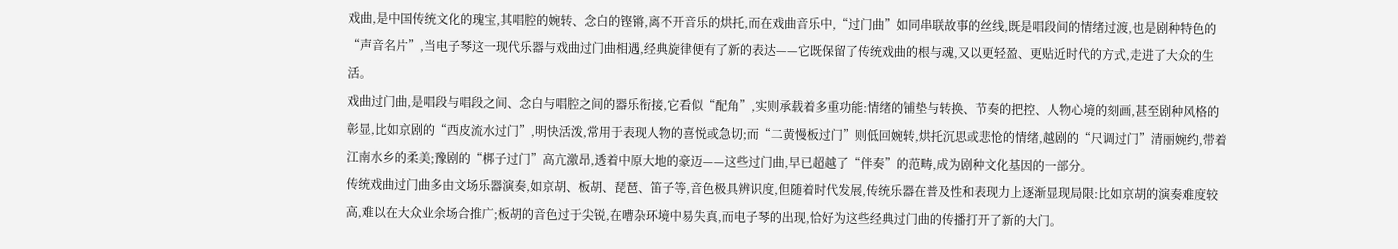戏曲,是中国传统文化的瑰宝,其唱腔的婉转、念白的铿锵,离不开音乐的烘托,而在戏曲音乐中,“过门曲”如同串联故事的丝线,既是唱段间的情绪过渡,也是剧种特色的“声音名片”,当电子琴这一现代乐器与戏曲过门曲相遇,经典旋律便有了新的表达——它既保留了传统戏曲的根与魂,又以更轻盈、更贴近时代的方式,走进了大众的生活。
戏曲过门曲,是唱段与唱段之间、念白与唱腔之间的器乐衔接,它看似“配角”,实则承载着多重功能:情绪的铺垫与转换、节奏的把控、人物心境的刻画,甚至剧种风格的彰显,比如京剧的“西皮流水过门”,明快活泼,常用于表现人物的喜悦或急切;而“二黄慢板过门”则低回婉转,烘托沉思或悲怆的情绪,越剧的“尺调过门”清丽婉约,带着江南水乡的柔美;豫剧的“梆子过门”高亢激昂,透着中原大地的豪迈——这些过门曲,早已超越了“伴奏”的范畴,成为剧种文化基因的一部分。
传统戏曲过门曲多由文场乐器演奏,如京胡、板胡、琵琶、笛子等,音色极具辨识度,但随着时代发展,传统乐器在普及性和表现力上逐渐显现局限:比如京胡的演奏难度较高,难以在大众业余场合推广;板胡的音色过于尖锐,在嘈杂环境中易失真,而电子琴的出现,恰好为这些经典过门曲的传播打开了新的大门。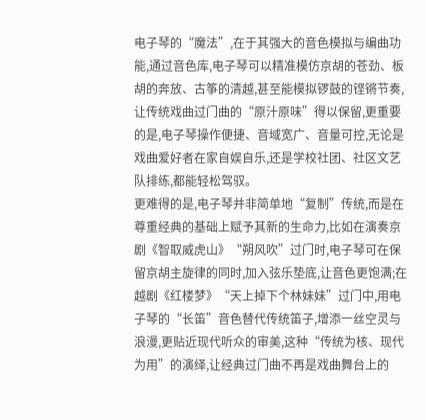电子琴的“魔法”,在于其强大的音色模拟与编曲功能,通过音色库,电子琴可以精准模仿京胡的苍劲、板胡的奔放、古筝的清越,甚至能模拟锣鼓的铿锵节奏,让传统戏曲过门曲的“原汁原味”得以保留,更重要的是,电子琴操作便捷、音域宽广、音量可控,无论是戏曲爱好者在家自娱自乐,还是学校社团、社区文艺队排练,都能轻松驾驭。
更难得的是,电子琴并非简单地“复制”传统,而是在尊重经典的基础上赋予其新的生命力,比如在演奏京剧《智取威虎山》“朔风吹”过门时,电子琴可在保留京胡主旋律的同时,加入弦乐垫底,让音色更饱满;在越剧《红楼梦》“天上掉下个林妹妹”过门中,用电子琴的“长笛”音色替代传统笛子,增添一丝空灵与浪漫,更贴近现代听众的审美,这种“传统为核、现代为用”的演绎,让经典过门曲不再是戏曲舞台上的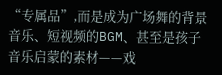“专属品”,而是成为广场舞的背景音乐、短视频的BGM、甚至是孩子音乐启蒙的素材——戏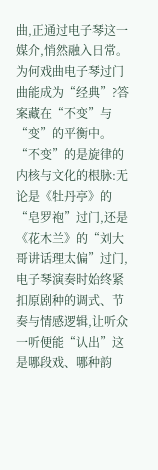曲,正通过电子琴这一媒介,悄然融入日常。
为何戏曲电子琴过门曲能成为“经典”?答案藏在“不变”与“变”的平衡中。“不变”的是旋律的内核与文化的根脉:无论是《牡丹亭》的“皂罗袍”过门,还是《花木兰》的“刘大哥讲话理太偏”过门,电子琴演奏时始终紧扣原剧种的调式、节奏与情感逻辑,让听众一听便能“认出”这是哪段戏、哪种韵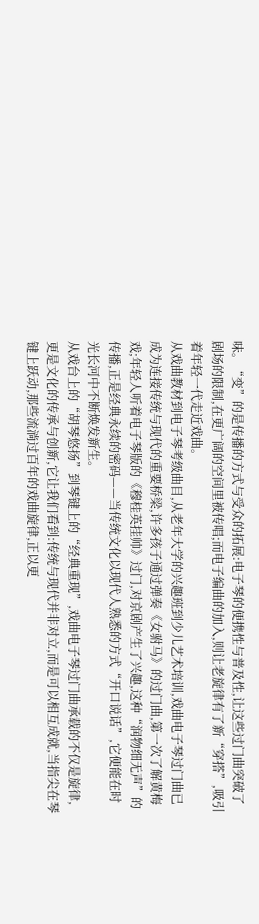味。“变”的是传播的方式与受众的拓展:电子琴的便携性与普及性,让这些过门曲突破了剧场的限制,在更广阔的空间里被传唱;而电子编曲的加入,则让老旋律有了新“穿搭”,吸引着年轻一代走近戏曲。
从戏曲教材到电子琴考级曲目,从老年大学的兴趣班到少儿艺术培训,戏曲电子琴过门曲已成为连接传统与现代的重要桥梁,许多孩子通过弹奏《女驸马》的过门曲,第一次了解黄梅戏;年轻人听着电子琴版的《穆桂英挂帅》过门,对京剧产生了兴趣,这种“润物细无声”的传播,正是经典永续的密码——当传统文化以现代人熟悉的方式“开口说话”,它便能在时光长河中不断焕发新生。
从戏台上的“胡琴悠扬”到琴键上的“经典重现”,戏曲电子琴过门曲承载的不仅是旋律,更是文化的传承与创新,它让我们看到:传统与现代并非对立,而是可以相互成就,当指尖在琴键上跃动,那些流淌过百年的戏曲旋律,正以更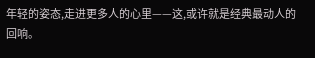年轻的姿态,走进更多人的心里——这,或许就是经典最动人的回响。